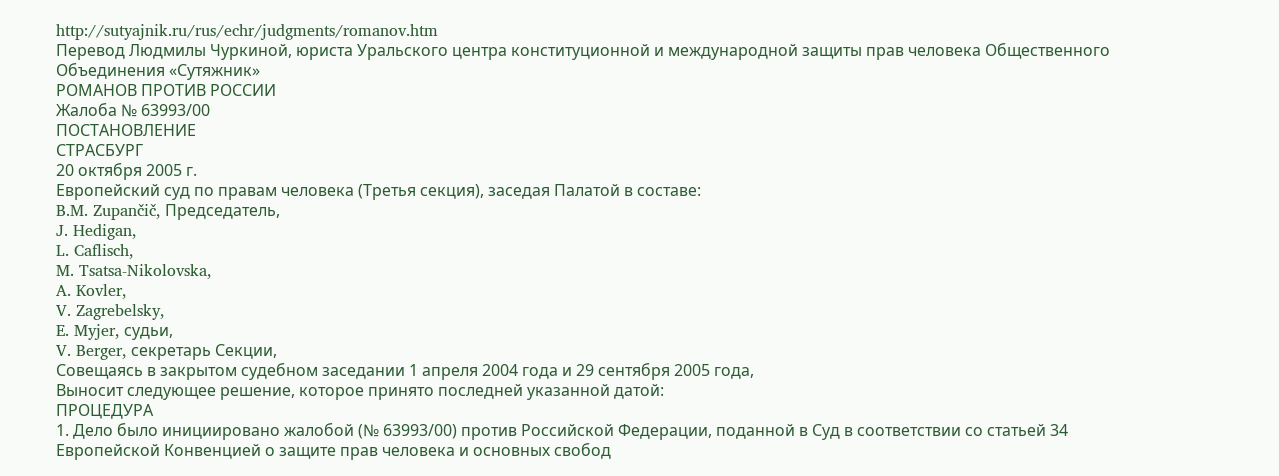http://sutyajnik.ru/rus/echr/judgments/romanov.htm
Перевод Людмилы Чуркиной, юриста Уральского центра конституционной и международной защиты прав человека Общественного Объединения «Сутяжник»
РОМАНОВ ПРОТИВ РОССИИ
Жалоба № 63993/00
ПОСТАНОВЛЕНИЕ
СТРАСБУРГ
20 октября 2005 г.
Европейский суд по правам человека (Третья секция), заседая Палатой в составе:
B.M. Zupančič, Председатель,
J. Hedigan,
L. Caflisch,
M. Tsatsa-Nikolovska,
A. Kovler,
V. Zagrebelsky,
E. Myjer, судьи,
V. Berger, секретарь Секции,
Совещаясь в закрытом судебном заседании 1 апреля 2004 года и 29 сентября 2005 года,
Выносит следующее решение, которое принято последней указанной датой:
ПРОЦЕДУРА
1. Дело было инициировано жалобой (№ 63993/00) против Российской Федерации, поданной в Суд в соответствии со статьей 34 Европейской Конвенцией о защите прав человека и основных свобод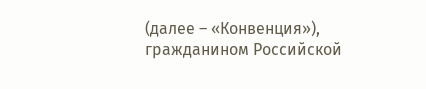(далее – «Конвенция»), гражданином Российской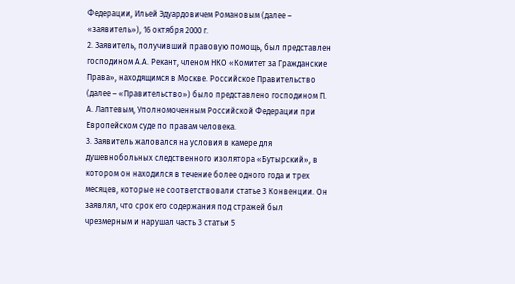Федерации, Ильей Эдуардовичем Романовым (далее – «заявитель»), 16 октября 2000 г.
2. Заявитель, получивший правовую помощь, был представлен господином А.А. Рекант, членом НКО «Комитет за Гражданские Права», находящимся в Москве. Российское Правительство (далее – «Правительство») было представлено господином П. А. Лаптевым, Уполномоченным Российской Федерации при Европейском суде по правам человека.
3. Заявитель жаловался на условия в камере для душевнобольных следственного изолятора «Бутырский», в котором он находился в течение более одного года и трех месяцев, которые не соответствовали статье 3 Конвенции. Он заявлял, что срок его содержания под стражей был чрезмерным и нарушал часть 3 статьи 5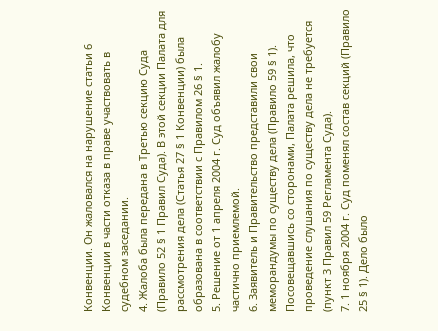Конвенции. Он жаловался на нарушение статьи 6 Конвенции в части отказа в праве участвовать в судебном заседании.
4. Жалоба была передана в Третью секцию Суда (Правило 52 § 1 Правил Суда). В этой секции Палата для рассмотрения дела (Статья 27 § 1 Конвенции) была образована в соответствии с Правилом 26 § 1.
5. Решение от 1 апреля 2004 г. Суд объявил жалобу частично приемлемой.
6. Заявитель и Правительство представили свои меморандумы по существу дела (Правило 59 § 1). Посовещавшись со сторонами, Палата решила, что проведение слушания по существу дела не требуется (пункт 3 Правил 59 Регламента Суда).
7. 1 ноября 2004 г. Суд поменял состав секций (Правило 25 § 1). Дело было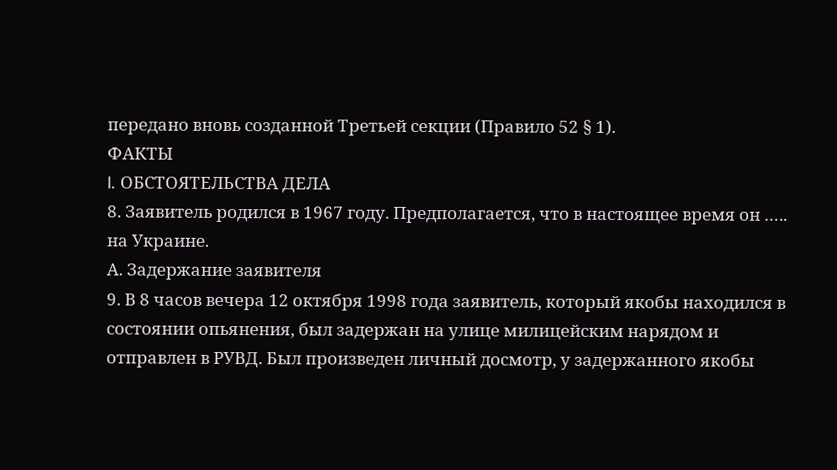передано вновь созданной Третьей секции (Правило 52 § 1).
ФАКТЫ
I. ОБСТОЯТЕЛЬСТВА ДЕЛА
8. Заявитель родился в 1967 году. Предполагается, что в настоящее время он ….. на Украине.
А. Задержание заявителя
9. В 8 часов вечера 12 октября 1998 года заявитель, который якобы находился в состоянии опьянения, был задержан на улице милицейским нарядом и отправлен в РУВД. Был произведен личный досмотр, у задержанного якобы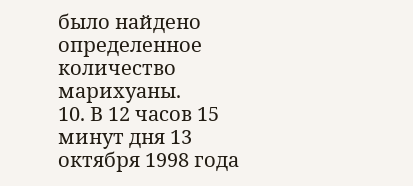было найдено определенное количество марихуаны.
10. В 12 часов 15 минут дня 13 октября 1998 года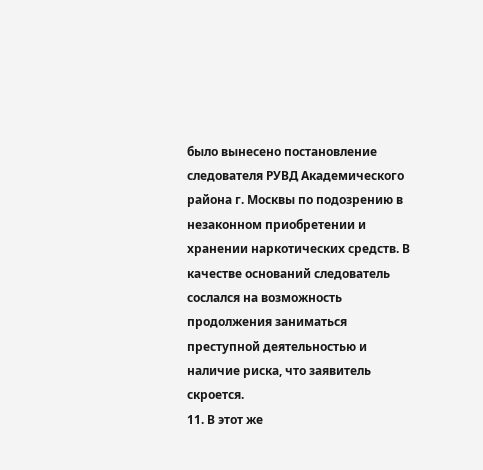было вынесено постановление следователя РУВД Академического района г. Москвы по подозрению в незаконном приобретении и хранении наркотических средств. В качестве оснований следователь сослался на возможность продолжения заниматься преступной деятельностью и наличие риска, что заявитель скроется.
11. В этот же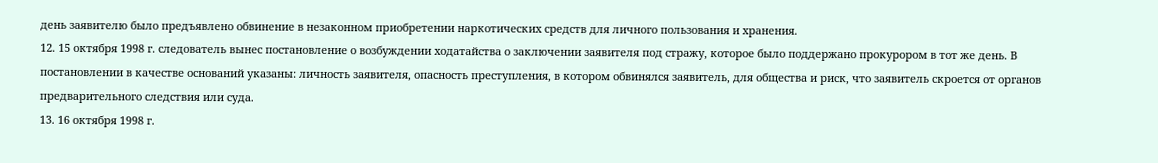день заявителю было предъявлено обвинение в незаконном приобретении наркотических средств для личного пользования и хранения.
12. 15 октября 1998 г. следователь вынес постановление о возбуждении ходатайства о заключении заявителя под стражу, которое было поддержано прокурором в тот же день. В постановлении в качестве оснований указаны: личность заявителя, опасность преступления, в котором обвинялся заявитель, для общества и риск, что заявитель скроется от органов предварительного следствия или суда.
13. 16 октября 1998 г.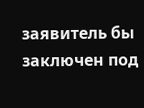заявитель бы заключен под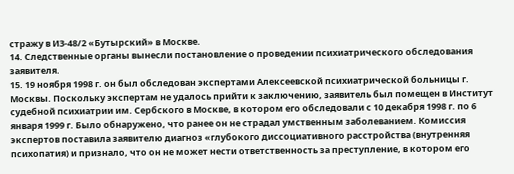стражу в ИЗ-48/2 «Бутырский» в Москве.
14. Следственные органы вынесли постановление о проведении психиатрического обследования заявителя.
15. 19 ноября 1998 г. он был обследован экспертами Алексеевской психиатрической больницы г. Москвы. Поскольку экспертам не удалось прийти к заключению, заявитель был помещен в Институт судебной психиатрии им. Сербского в Москве, в котором его обследовали с 10 декабря 1998 г. по 6 января 1999 г. Было обнаружено, что ранее он не страдал умственным заболеванием. Комиссия экспертов поставила заявителю диагноз «глубокого диссоциативного расстройства (внутренняя психопатия) и признало, что он не может нести ответственность за преступление, в котором его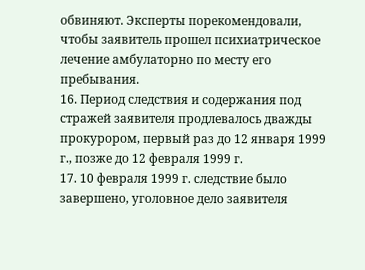обвиняют. Эксперты порекомендовали, чтобы заявитель прошел психиатрическое лечение амбулаторно по месту его пребывания.
16. Период следствия и содержания под стражей заявителя продлевалось дважды прокурором, первый раз до 12 января 1999 г., позже до 12 февраля 1999 г.
17. 10 февраля 1999 г. следствие было завершено, уголовное дело заявителя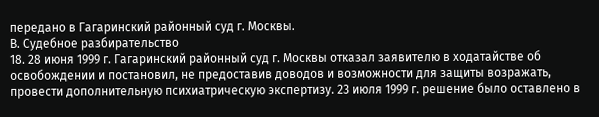передано в Гагаринский районный суд г. Москвы.
В. Судебное разбирательство
18. 28 июня 1999 г. Гагаринский районный суд г. Москвы отказал заявителю в ходатайстве об освобождении и постановил, не предоставив доводов и возможности для защиты возражать, провести дополнительную психиатрическую экспертизу. 23 июля 1999 г. решение было оставлено в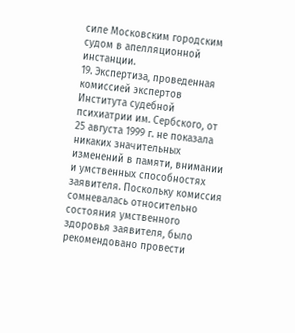силе Московским городским судом в апелляционной инстанции.
19. Экспертиза, проведенная комиссией экспертов Института судебной психиатрии им. Сербского, от 25 августа 1999 г. не показала никаких значительных изменений в памяти, внимании и умственных способностях заявителя. Поскольку комиссия сомневалась относительно состояния умственного здоровья заявителя, было рекомендовано провести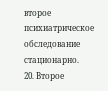второе психиатрическое обследование стационарно.
20. Второе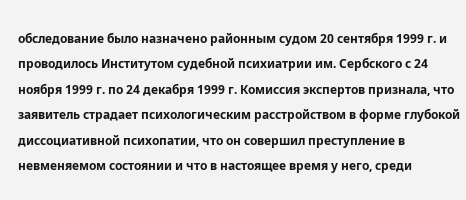обследование было назначено районным судом 20 сентября 1999 г. и проводилось Институтом судебной психиатрии им. Сербского с 24 ноября 1999 г. по 24 декабря 1999 г. Комиссия экспертов признала, что заявитель страдает психологическим расстройством в форме глубокой диссоциативной психопатии, что он совершил преступление в невменяемом состоянии и что в настоящее время у него, среди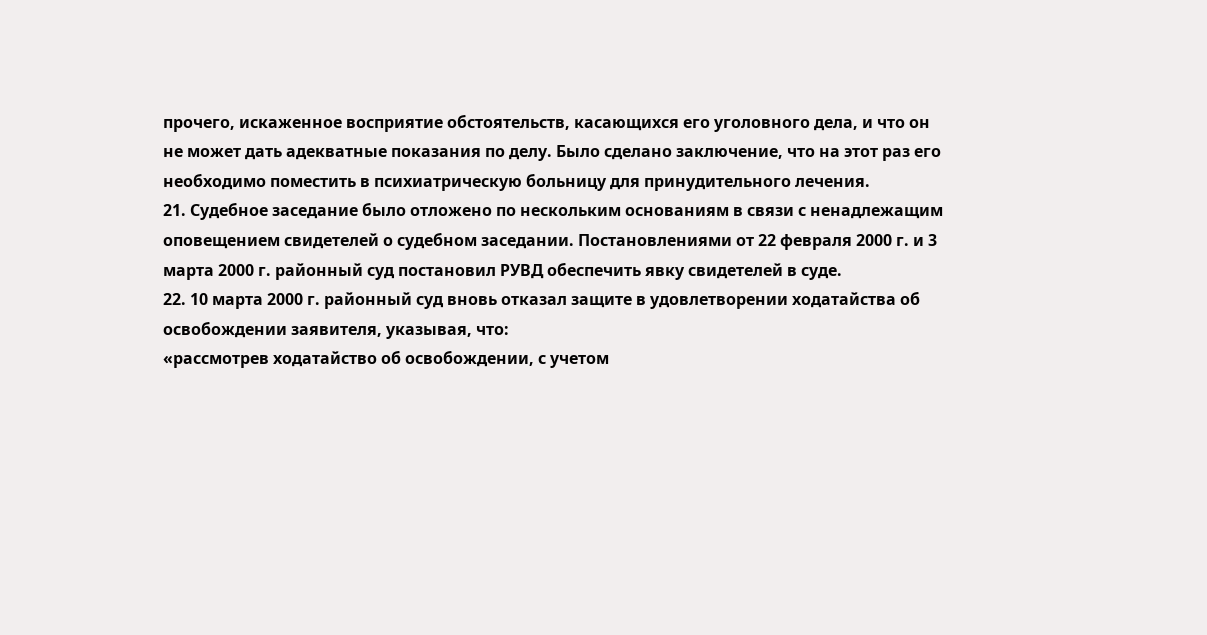прочего, искаженное восприятие обстоятельств, касающихся его уголовного дела, и что он не может дать адекватные показания по делу. Было сделано заключение, что на этот раз его необходимо поместить в психиатрическую больницу для принудительного лечения.
21. Судебное заседание было отложено по нескольким основаниям в связи с ненадлежащим оповещением свидетелей о судебном заседании. Постановлениями от 22 февраля 2000 г. и 3 марта 2000 г. районный суд постановил РУВД обеспечить явку свидетелей в суде.
22. 10 марта 2000 г. районный суд вновь отказал защите в удовлетворении ходатайства об освобождении заявителя, указывая, что:
«рассмотрев ходатайство об освобождении, с учетом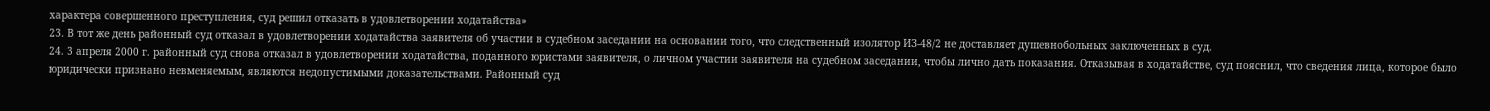характера совершенного преступления, суд решил отказать в удовлетворении ходатайства»
23. В тот же день районный суд отказал в удовлетворении ходатайства заявителя об участии в судебном заседании на основании того, что следственный изолятор ИЗ-48/2 не доставляет душевнобольных заключенных в суд.
24. 3 апреля 2000 г. районный суд снова отказал в удовлетворении ходатайства, поданного юристами заявителя, о личном участии заявителя на судебном заседании, чтобы лично дать показания. Отказывая в ходатайстве, суд пояснил, что сведения лица, которое было юридически признано невменяемым, являются недопустимыми доказательствами. Районный суд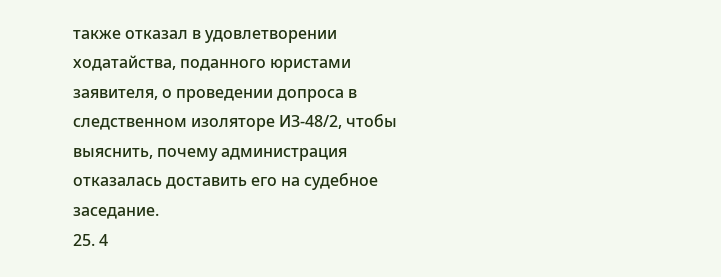также отказал в удовлетворении ходатайства, поданного юристами заявителя, о проведении допроса в следственном изоляторе ИЗ-48/2, чтобы выяснить, почему администрация отказалась доставить его на судебное заседание.
25. 4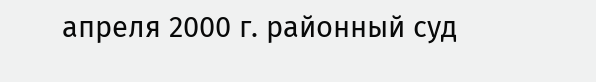апреля 2000 г. районный суд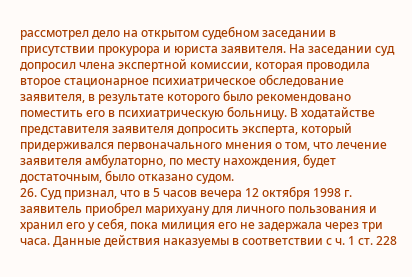рассмотрел дело на открытом судебном заседании в присутствии прокурора и юриста заявителя. На заседании суд допросил члена экспертной комиссии, которая проводила второе стационарное психиатрическое обследование заявителя, в результате которого было рекомендовано поместить его в психиатрическую больницу. В ходатайстве представителя заявителя допросить эксперта, который придерживался первоначального мнения о том, что лечение заявителя амбулаторно, по месту нахождения, будет достаточным, было отказано судом.
26. Суд признал, что в 5 часов вечера 12 октября 1998 г. заявитель приобрел марихуану для личного пользования и хранил его у себя, пока милиция его не задержала через три часа. Данные действия наказуемы в соответствии с ч. 1 ст. 228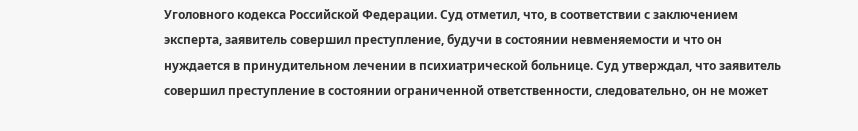Уголовного кодекса Российской Федерации. Суд отметил, что, в соответствии с заключением эксперта, заявитель совершил преступление, будучи в состоянии невменяемости и что он нуждается в принудительном лечении в психиатрической больнице. Суд утверждал, что заявитель совершил преступление в состоянии ограниченной ответственности, следовательно, он не может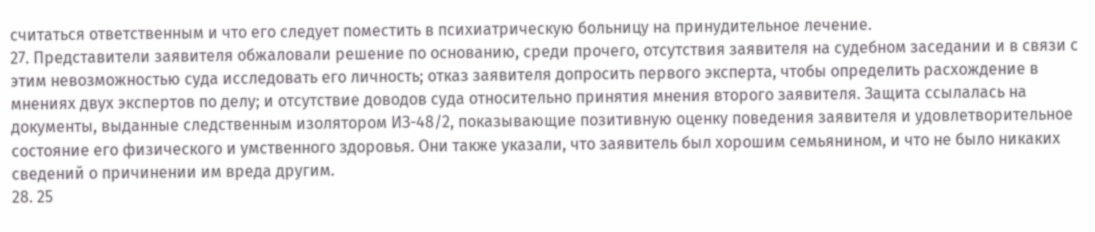считаться ответственным и что его следует поместить в психиатрическую больницу на принудительное лечение.
27. Представители заявителя обжаловали решение по основанию, среди прочего, отсутствия заявителя на судебном заседании и в связи с этим невозможностью суда исследовать его личность; отказ заявителя допросить первого эксперта, чтобы определить расхождение в мнениях двух экспертов по делу; и отсутствие доводов суда относительно принятия мнения второго заявителя. Защита ссылалась на документы, выданные следственным изолятором ИЗ-48/2, показывающие позитивную оценку поведения заявителя и удовлетворительное состояние его физического и умственного здоровья. Они также указали, что заявитель был хорошим семьянином, и что не было никаких сведений о причинении им вреда другим.
28. 25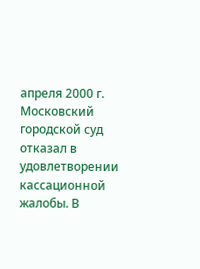апреля 2000 г. Московский городской суд отказал в удовлетворении кассационной жалобы. В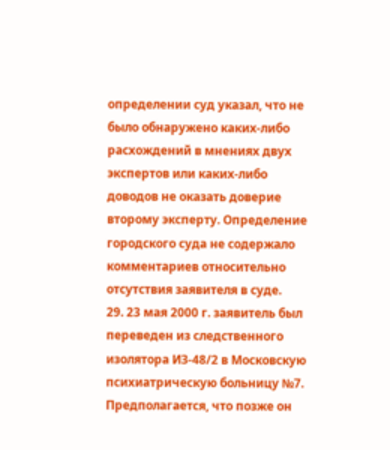определении суд указал, что не было обнаружено каких-либо расхождений в мнениях двух экспертов или каких-либо доводов не оказать доверие второму эксперту. Определение городского суда не содержало комментариев относительно отсутствия заявителя в суде.
29. 23 мая 2000 г. заявитель был переведен из следственного изолятора ИЗ-48/2 в Московскую психиатрическую больницу №7. Предполагается, что позже он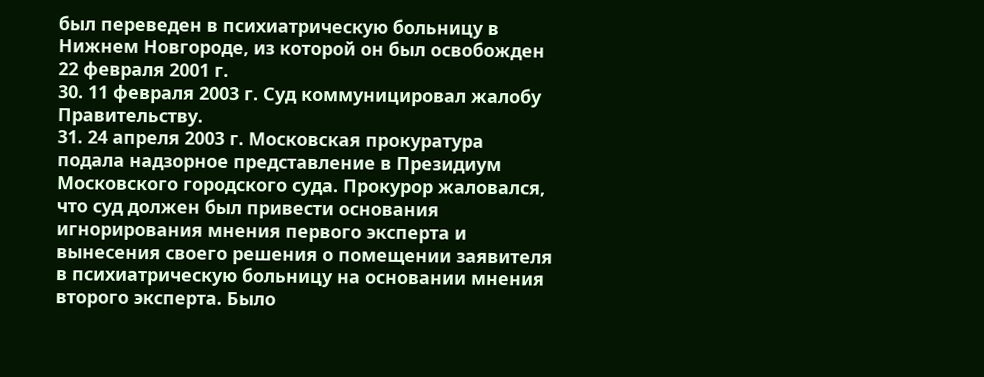был переведен в психиатрическую больницу в Нижнем Новгороде, из которой он был освобожден 22 февраля 2001 г.
30. 11 февраля 2003 г. Суд коммуницировал жалобу Правительству.
31. 24 апреля 2003 г. Московская прокуратура подала надзорное представление в Президиум Московского городского суда. Прокурор жаловался, что суд должен был привести основания игнорирования мнения первого эксперта и вынесения своего решения о помещении заявителя в психиатрическую больницу на основании мнения второго эксперта. Было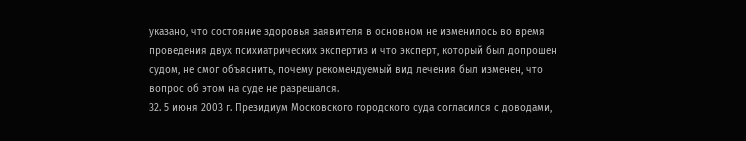указано, что состояние здоровья заявителя в основном не изменилось во время проведения двух психиатрических экспертиз и что эксперт, который был допрошен судом, не смог объяснить, почему рекомендуемый вид лечения был изменен, что вопрос об этом на суде не разрешался.
32. 5 июня 2003 г. Президиум Московского городского суда согласился с доводами,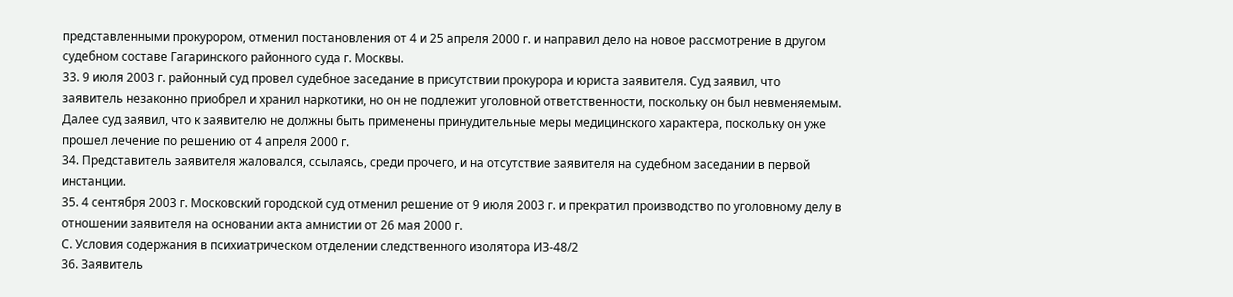представленными прокурором, отменил постановления от 4 и 25 апреля 2000 г. и направил дело на новое рассмотрение в другом судебном составе Гагаринского районного суда г. Москвы.
33. 9 июля 2003 г. районный суд провел судебное заседание в присутствии прокурора и юриста заявителя. Суд заявил, что заявитель незаконно приобрел и хранил наркотики, но он не подлежит уголовной ответственности, поскольку он был невменяемым. Далее суд заявил, что к заявителю не должны быть применены принудительные меры медицинского характера, поскольку он уже прошел лечение по решению от 4 апреля 2000 г.
34. Представитель заявителя жаловался, ссылаясь, среди прочего, и на отсутствие заявителя на судебном заседании в первой инстанции.
35. 4 сентября 2003 г. Московский городской суд отменил решение от 9 июля 2003 г. и прекратил производство по уголовному делу в отношении заявителя на основании акта амнистии от 26 мая 2000 г.
С. Условия содержания в психиатрическом отделении следственного изолятора ИЗ-48/2
36. Заявитель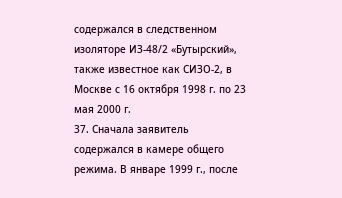содержался в следственном изоляторе ИЗ-48/2 «Бутырский», также известное как СИЗО-2, в Москве с 16 октября 1998 г. по 23 мая 2000 г.
37. Сначала заявитель содержался в камере общего режима. В январе 1999 г., после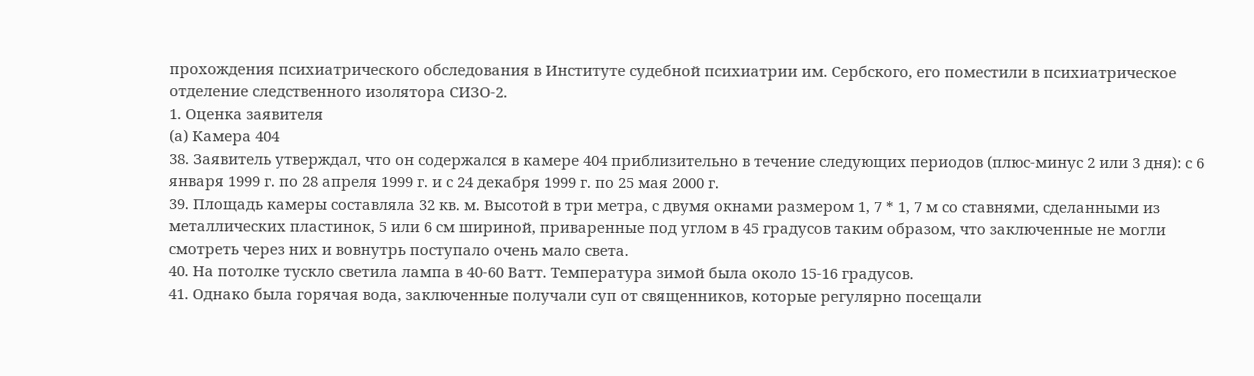прохождения психиатрического обследования в Институте судебной психиатрии им. Сербского, его поместили в психиатрическое отделение следственного изолятора СИЗО-2.
1. Оценка заявителя
(а) Камера 404
38. Заявитель утверждал, что он содержался в камере 404 приблизительно в течение следующих периодов (плюс-минус 2 или 3 дня): с 6 января 1999 г. по 28 апреля 1999 г. и с 24 декабря 1999 г. по 25 мая 2000 г.
39. Площадь камеры составляла 32 кв. м. Высотой в три метра, с двумя окнами размером 1, 7 * 1, 7 м со ставнями, сделанными из металлических пластинок, 5 или 6 см шириной, приваренные под углом в 45 градусов таким образом, что заключенные не могли смотреть через них и вовнутрь поступало очень мало света.
40. На потолке тускло светила лампа в 40-60 Ватт. Температура зимой была около 15-16 градусов.
41. Однако была горячая вода, заключенные получали суп от священников, которые регулярно посещали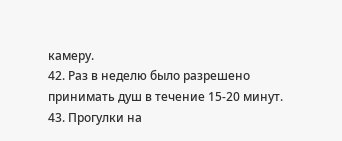камеру.
42. Раз в неделю было разрешено принимать душ в течение 15-20 минут.
43. Прогулки на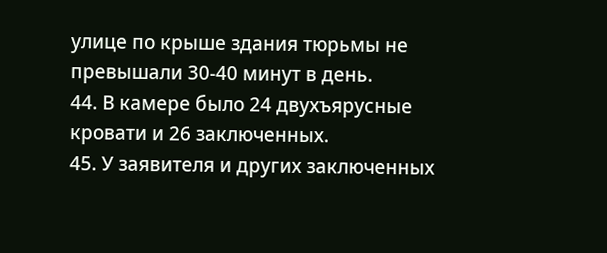улице по крыше здания тюрьмы не превышали 30-40 минут в день.
44. В камере было 24 двухъярусные кровати и 26 заключенных.
45. У заявителя и других заключенных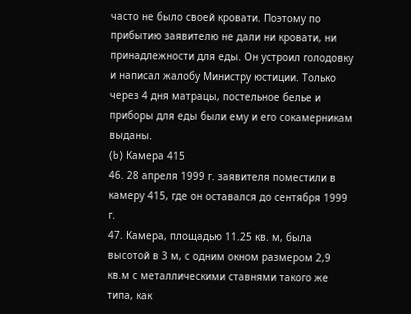часто не было своей кровати. Поэтому по прибытию заявителю не дали ни кровати, ни принадлежности для еды. Он устроил голодовку и написал жалобу Министру юстиции. Только через 4 дня матрацы, постельное белье и приборы для еды были ему и его сокамерникам выданы.
(b) Камера 415
46. 28 апреля 1999 г. заявителя поместили в камеру 415, где он оставался до сентября 1999 г.
47. Камера, площадью 11.25 кв. м, была высотой в 3 м, с одним окном размером 2,9 кв.м с металлическими ставнями такого же типа, как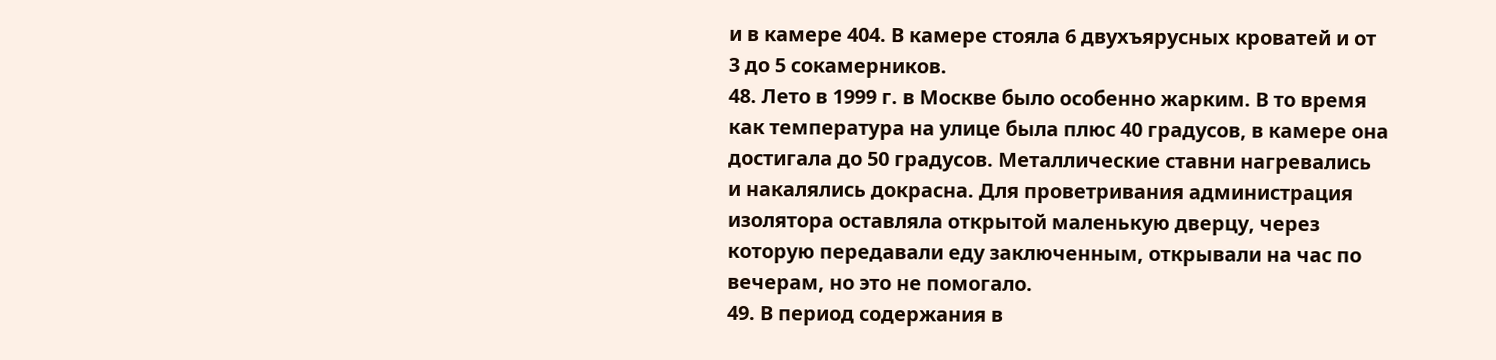и в камере 404. В камере стояла 6 двухъярусных кроватей и от 3 до 5 сокамерников.
48. Лето в 1999 г. в Москве было особенно жарким. В то время как температура на улице была плюс 40 градусов, в камере она достигала до 50 градусов. Металлические ставни нагревались и накалялись докрасна. Для проветривания администрация изолятора оставляла открытой маленькую дверцу, через которую передавали еду заключенным, открывали на час по вечерам, но это не помогало.
49. В период содержания в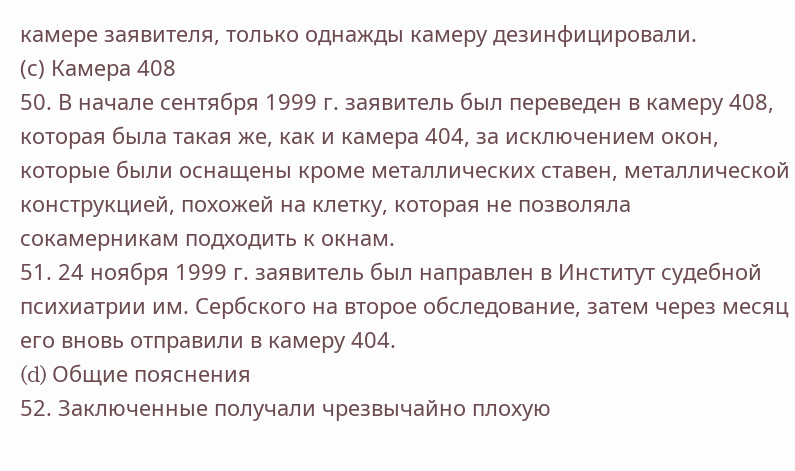камере заявителя, только однажды камеру дезинфицировали.
(с) Камера 408
50. В начале сентября 1999 г. заявитель был переведен в камеру 408, которая была такая же, как и камера 404, за исключением окон, которые были оснащены кроме металлических ставен, металлической конструкцией, похожей на клетку, которая не позволяла сокамерникам подходить к окнам.
51. 24 ноября 1999 г. заявитель был направлен в Институт судебной психиатрии им. Сербского на второе обследование, затем через месяц его вновь отправили в камеру 404.
(d) Общие пояснения
52. Заключенные получали чрезвычайно плохую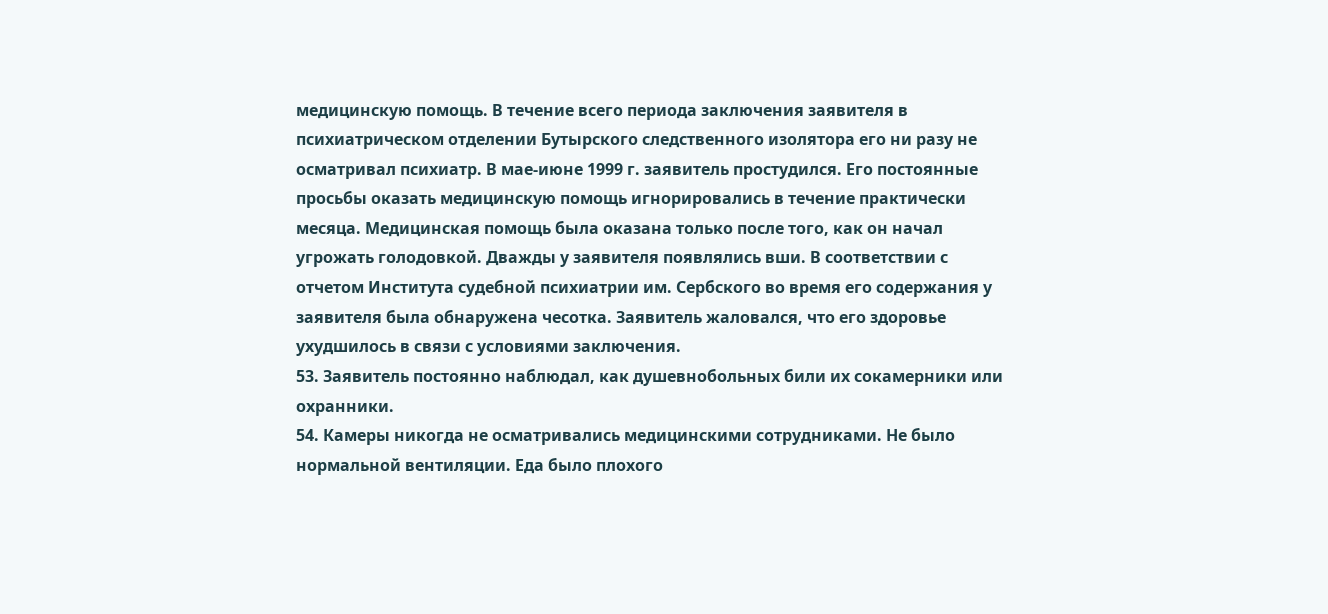медицинскую помощь. В течение всего периода заключения заявителя в психиатрическом отделении Бутырского следственного изолятора его ни разу не осматривал психиатр. В мае-июне 1999 г. заявитель простудился. Его постоянные просьбы оказать медицинскую помощь игнорировались в течение практически месяца. Медицинская помощь была оказана только после того, как он начал угрожать голодовкой. Дважды у заявителя появлялись вши. В соответствии с отчетом Института судебной психиатрии им. Сербского во время его содержания у заявителя была обнаружена чесотка. Заявитель жаловался, что его здоровье ухудшилось в связи с условиями заключения.
53. Заявитель постоянно наблюдал, как душевнобольных били их сокамерники или охранники.
54. Камеры никогда не осматривались медицинскими сотрудниками. Не было нормальной вентиляции. Еда было плохого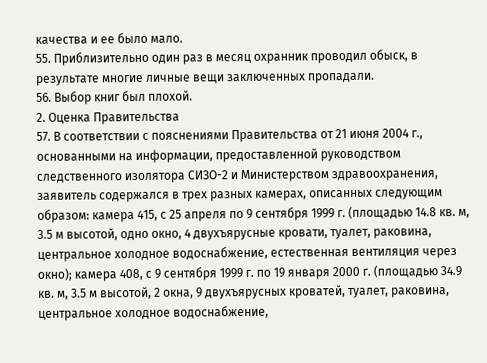качества и ее было мало.
55. Приблизительно один раз в месяц охранник проводил обыск, в результате многие личные вещи заключенных пропадали.
56. Выбор книг был плохой.
2. Оценка Правительства
57. В соответствии с пояснениями Правительства от 21 июня 2004 г., основанными на информации, предоставленной руководством следственного изолятора СИЗО-2 и Министерством здравоохранения, заявитель содержался в трех разных камерах, описанных следующим образом: камера 415, с 25 апреля по 9 сентября 1999 г. (площадью 14.8 кв. м, 3.5 м высотой, одно окно, 4 двухъярусные кровати, туалет, раковина, центральное холодное водоснабжение, естественная вентиляция через окно); камера 408, с 9 сентября 1999 г. по 19 января 2000 г. (площадью 34.9 кв. м, 3.5 м высотой, 2 окна, 9 двухъярусных кроватей, туалет, раковина, центральное холодное водоснабжение,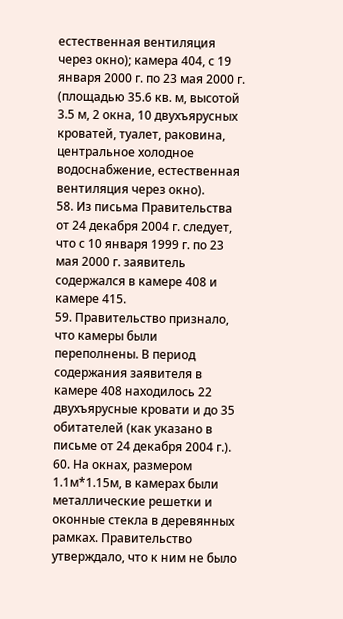естественная вентиляция через окно); камера 404, с 19 января 2000 г. по 23 мая 2000 г. (площадью 35.6 кв. м, высотой 3.5 м, 2 окна, 10 двухъярусных кроватей, туалет, раковина, центральное холодное водоснабжение, естественная вентиляция через окно).
58. Из письма Правительства от 24 декабря 2004 г. следует, что с 10 января 1999 г. по 23 мая 2000 г. заявитель содержался в камере 408 и камере 415.
59. Правительство признало, что камеры были переполнены. В период содержания заявителя в камере 408 находилось 22 двухъярусные кровати и до 35 обитателей (как указано в письме от 24 декабря 2004 г.).
60. На окнах, размером 1.1м*1.15м, в камерах были металлические решетки и оконные стекла в деревянных рамках. Правительство утверждало, что к ним не было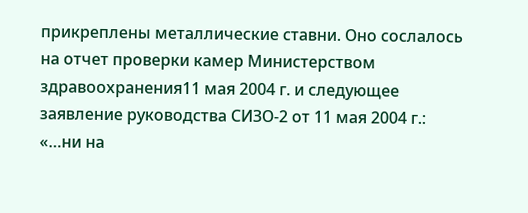прикреплены металлические ставни. Оно сослалось на отчет проверки камер Министерством здравоохранения11 мая 2004 г. и следующее заявление руководства СИЗО-2 от 11 мая 2004 г.:
«…ни на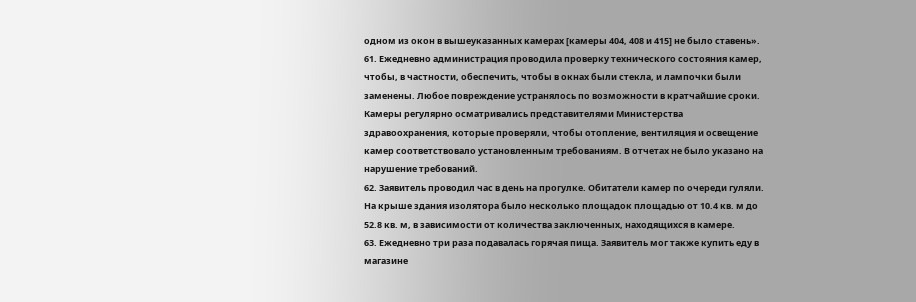одном из окон в вышеуказанных камерах [камеры 404, 408 и 415] не было ставень».
61. Ежедневно администрация проводила проверку технического состояния камер, чтобы, в частности, обеспечить, чтобы в окнах были стекла, и лампочки были заменены. Любое повреждение устранялось по возможности в кратчайшие сроки. Камеры регулярно осматривались представителями Министерства здравоохранения, которые проверяли, чтобы отопление, вентиляция и освещение камер соответствовало установленным требованиям. В отчетах не было указано на нарушение требований.
62. Заявитель проводил час в день на прогулке. Обитатели камер по очереди гуляли. На крыше здания изолятора было несколько площадок площадью от 10.4 кв. м до 52.8 кв. м, в зависимости от количества заключенных, находящихся в камере.
63. Ежедневно три раза подавалась горячая пища. Заявитель мог также купить еду в магазине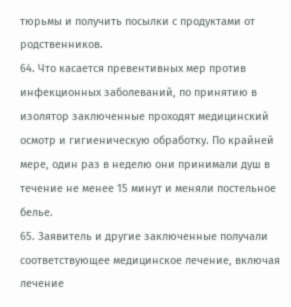тюрьмы и получить посылки с продуктами от родственников.
64. Что касается превентивных мер против инфекционных заболеваний, по принятию в изолятор заключенные проходят медицинский осмотр и гигиеническую обработку. По крайней мере, один раз в неделю они принимали душ в течение не менее 15 минут и меняли постельное белье.
65. Заявитель и другие заключенные получали соответствующее медицинское лечение, включая лечение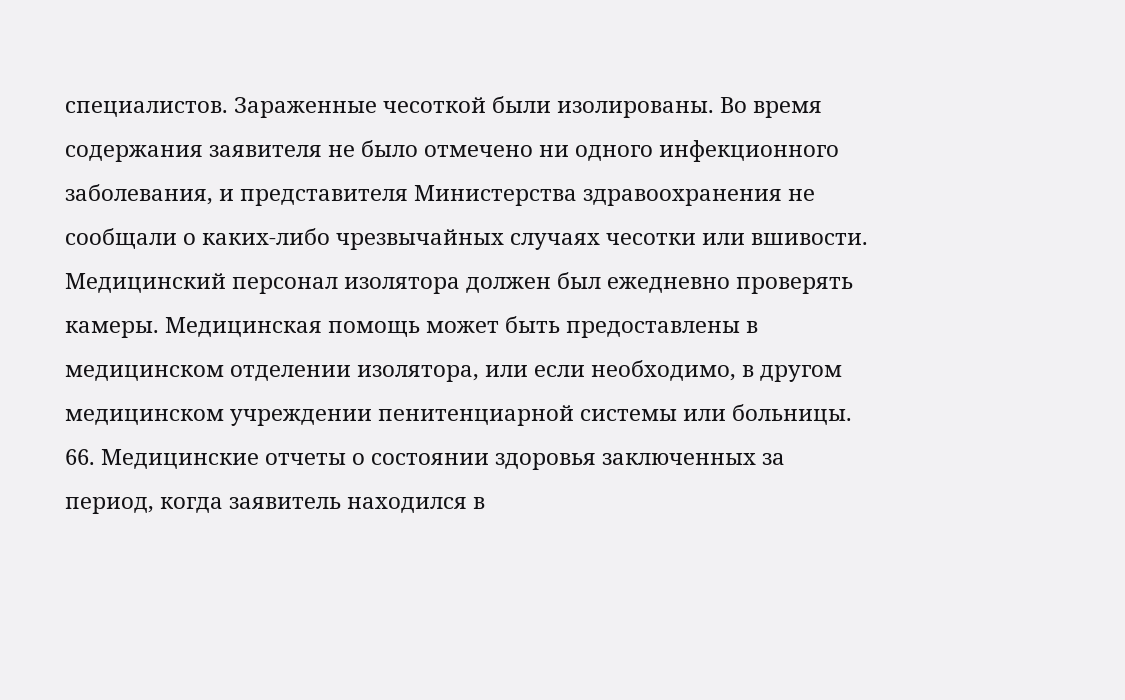специалистов. Зараженные чесоткой были изолированы. Во время содержания заявителя не было отмечено ни одного инфекционного заболевания, и представителя Министерства здравоохранения не сообщали о каких-либо чрезвычайных случаях чесотки или вшивости. Медицинский персонал изолятора должен был ежедневно проверять камеры. Медицинская помощь может быть предоставлены в медицинском отделении изолятора, или если необходимо, в другом медицинском учреждении пенитенциарной системы или больницы.
66. Медицинские отчеты о состоянии здоровья заключенных за период, когда заявитель находился в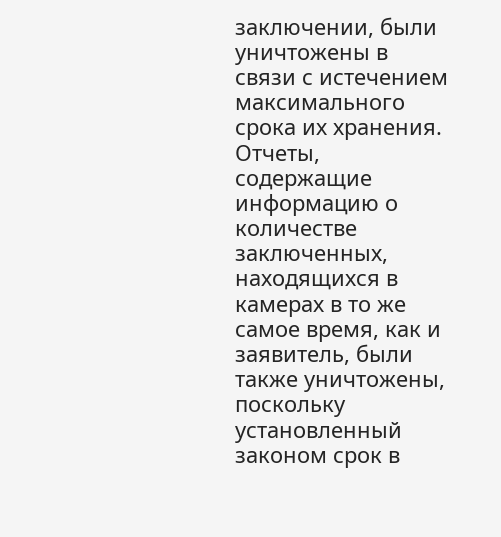заключении, были уничтожены в связи с истечением максимального срока их хранения. Отчеты, содержащие информацию о количестве заключенных, находящихся в камерах в то же самое время, как и заявитель, были также уничтожены, поскольку установленный законом срок в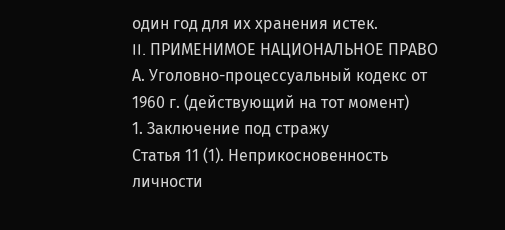один год для их хранения истек.
II. ПРИМЕНИМОЕ НАЦИОНАЛЬНОЕ ПРАВО
А. Уголовно-процессуальный кодекс от 1960 г. (действующий на тот момент)
1. Заключение под стражу
Статья 11 (1). Неприкосновенность личности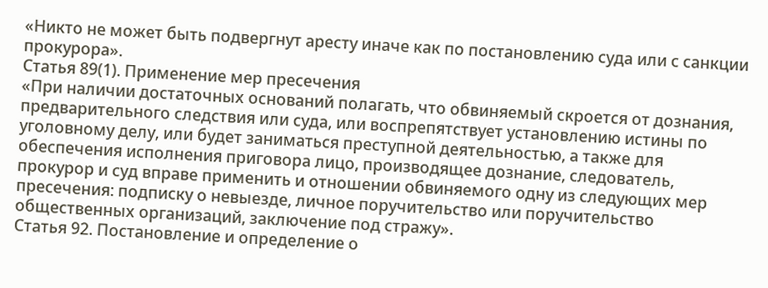«Никто не может быть подвергнут аресту иначе как по постановлению суда или с санкции прокурора».
Статья 89(1). Применение мер пресечения
«При наличии достаточных оснований полагать, что обвиняемый скроется от дознания, предварительного следствия или суда, или воспрепятствует установлению истины по уголовному делу, или будет заниматься преступной деятельностью, а также для обеспечения исполнения приговора лицо, производящее дознание, следователь, прокурор и суд вправе применить и отношении обвиняемого одну из следующих мер пресечения: подписку о невыезде, личное поручительство или поручительство общественных организаций, заключение под стражу».
Статья 92. Постановление и определение о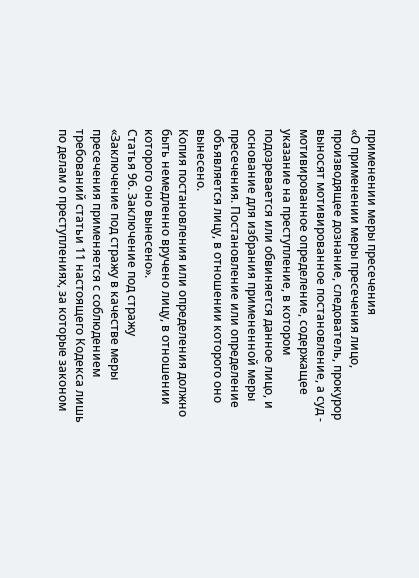применении меры пресечения
«О применении меры пресечения лицо, производящее дознание, следователь, прокурор выносят мотивированное постановление, а суд - мотивированное определение, содержащее указание на преступление, в котором подозревается или обвиняется данное лицо, и основание для избрания примененной меры пресечения. Постановление или определение объявляется лицу, в отношении которого оно вынесено.
Копия постановления или определения должно быть немедленно вручено лицу, в отношении которого оно вынесено».
Статья 96. Заключение под стражу
«Заключение под стражу в качестве меры пресечения применяется с соблюдением требований статьи 11 настоящего Кодекса лишь по делам о преступлениях, за которые законом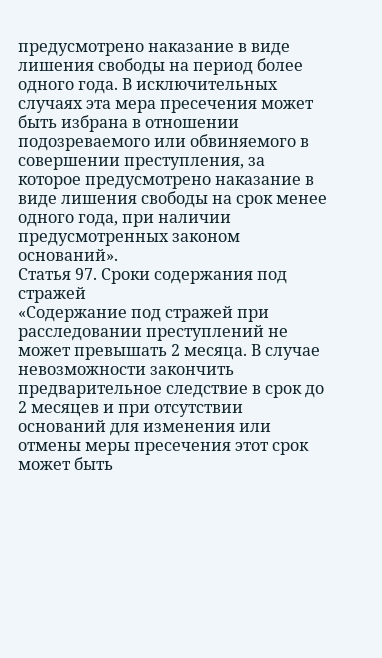предусмотрено наказание в виде лишения свободы на период более одного года. В исключительных случаях эта мера пресечения может быть избрана в отношении подозреваемого или обвиняемого в совершении преступления, за которое предусмотрено наказание в виде лишения свободы на срок менее одного года, при наличии предусмотренных законом оснований».
Статья 97. Сроки содержания под стражей
«Содержание под стражей при расследовании преступлений не может превышать 2 месяца. В случае невозможности закончить предварительное следствие в срок до 2 месяцев и при отсутствии оснований для изменения или отмены меры пресечения этот срок может быть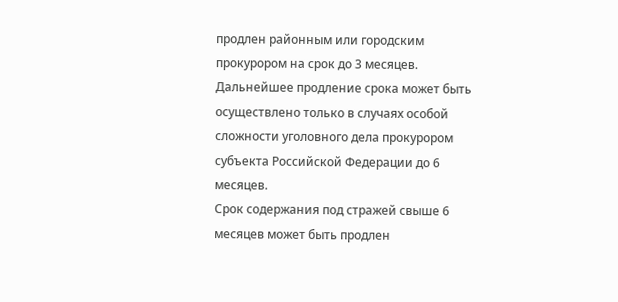продлен районным или городским прокурором на срок до 3 месяцев. Дальнейшее продление срока может быть осуществлено только в случаях особой сложности уголовного дела прокурором субъекта Российской Федерации до 6 месяцев.
Срок содержания под стражей свыше 6 месяцев может быть продлен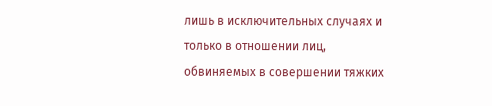лишь в исключительных случаях и только в отношении лиц, обвиняемых в совершении тяжких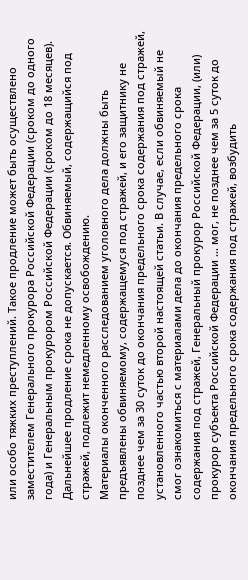или особо тяжких преступлений. Такое продление может быть осуществлено заместителем Генерального прокурора Российской Федерации (сроком до одного года) и Генеральным прокурором Российской Федерации (сроком до 18 месяцев).
Дальнейшее продление срока не допускается. Обвиняемый, содержащийся под стражей, подлежит немедленному освобождению.
Материалы оконченного расследованием уголовного дела должны быть предъявлены обвиняемому, содержащемуся под стражей, и его защитнику не позднее чем за 30 суток до окончания предельного срока содержания под стражей, установленного частью второй настоящей статьи. В случае, если обвиняемый не смог ознакомиться с материалами дела до окончания предельного срока содержания под стражей, Генеральный прокурор Российской Федерации, (или) прокурор субъекта Российской Федерации … мог, не позднее чем за 5 суток до окончания предельного срока содержания под стражей, возбудить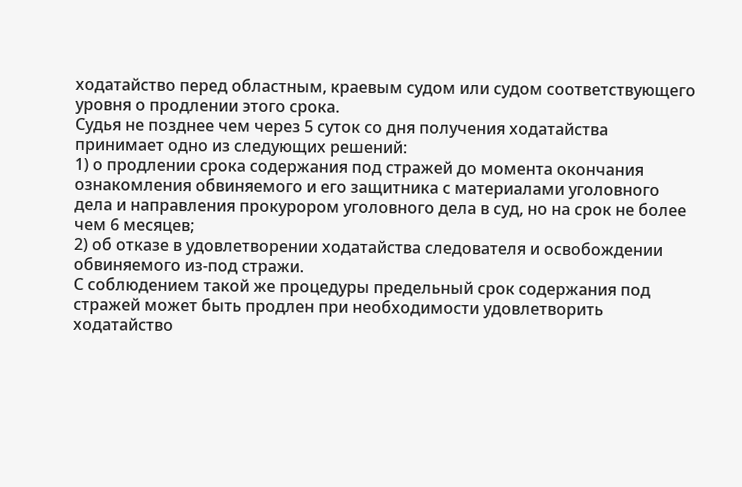ходатайство перед областным, краевым судом или судом соответствующего уровня о продлении этого срока.
Судья не позднее чем через 5 суток со дня получения ходатайства принимает одно из следующих решений:
1) о продлении срока содержания под стражей до момента окончания ознакомления обвиняемого и его защитника с материалами уголовного дела и направления прокурором уголовного дела в суд, но на срок не более чем 6 месяцев;
2) об отказе в удовлетворении ходатайства следователя и освобождении обвиняемого из-под стражи.
С соблюдением такой же процедуры предельный срок содержания под стражей может быть продлен при необходимости удовлетворить ходатайство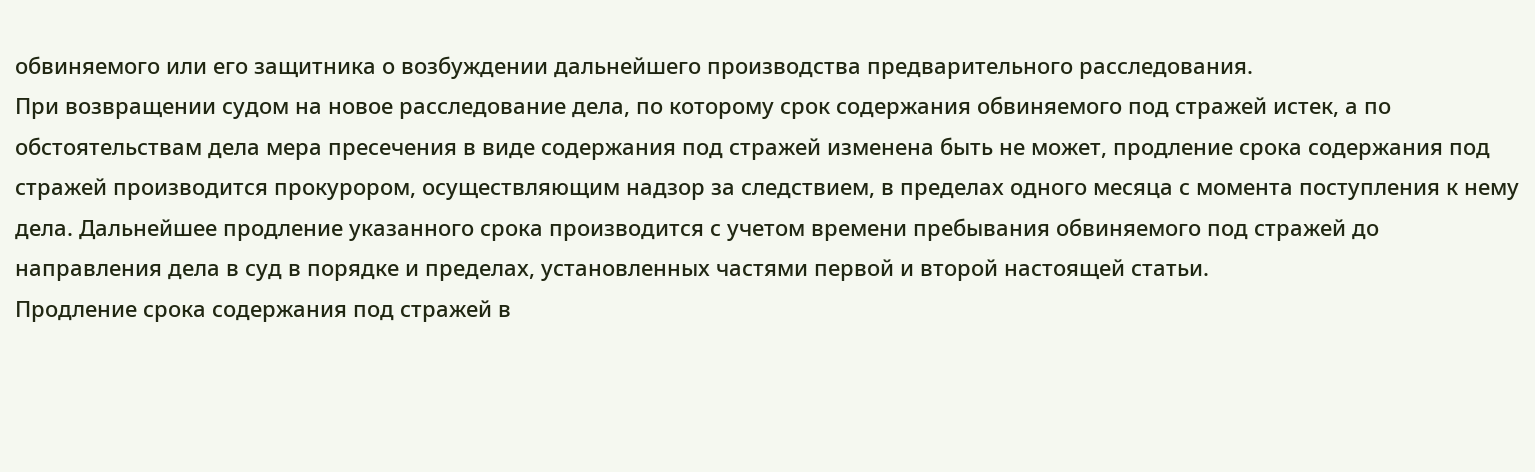обвиняемого или его защитника о возбуждении дальнейшего производства предварительного расследования.
При возвращении судом на новое расследование дела, по которому срок содержания обвиняемого под стражей истек, а по обстоятельствам дела мера пресечения в виде содержания под стражей изменена быть не может, продление срока содержания под стражей производится прокурором, осуществляющим надзор за следствием, в пределах одного месяца с момента поступления к нему дела. Дальнейшее продление указанного срока производится с учетом времени пребывания обвиняемого под стражей до направления дела в суд в порядке и пределах, установленных частями первой и второй настоящей статьи.
Продление срока содержания под стражей в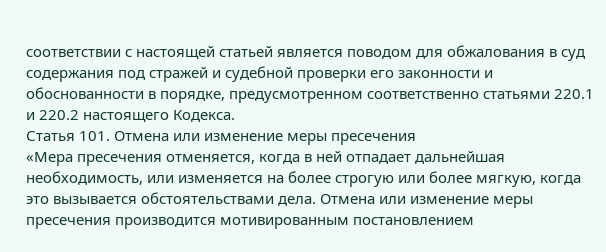соответствии с настоящей статьей является поводом для обжалования в суд содержания под стражей и судебной проверки его законности и обоснованности в порядке, предусмотренном соответственно статьями 220.1 и 220.2 настоящего Кодекса.
Статья 101. Отмена или изменение меры пресечения
«Мера пресечения отменяется, когда в ней отпадает дальнейшая необходимость, или изменяется на более строгую или более мягкую, когда это вызывается обстоятельствами дела. Отмена или изменение меры пресечения производится мотивированным постановлением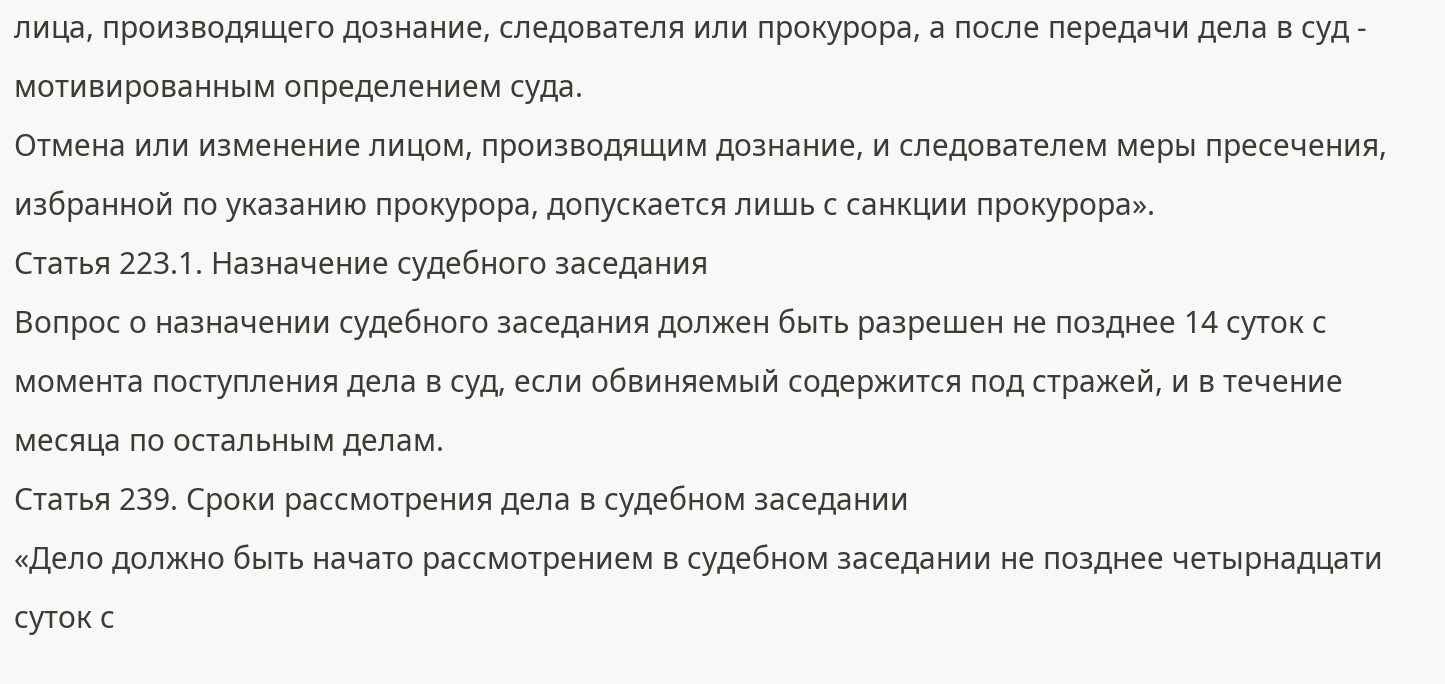лица, производящего дознание, следователя или прокурора, а после передачи дела в суд - мотивированным определением суда.
Отмена или изменение лицом, производящим дознание, и следователем меры пресечения, избранной по указанию прокурора, допускается лишь с санкции прокурора».
Статья 223.1. Назначение судебного заседания
Вопрос о назначении судебного заседания должен быть разрешен не позднее 14 суток с момента поступления дела в суд, если обвиняемый содержится под стражей, и в течение месяца по остальным делам.
Статья 239. Сроки рассмотрения дела в судебном заседании
«Дело должно быть начато рассмотрением в судебном заседании не позднее четырнадцати суток с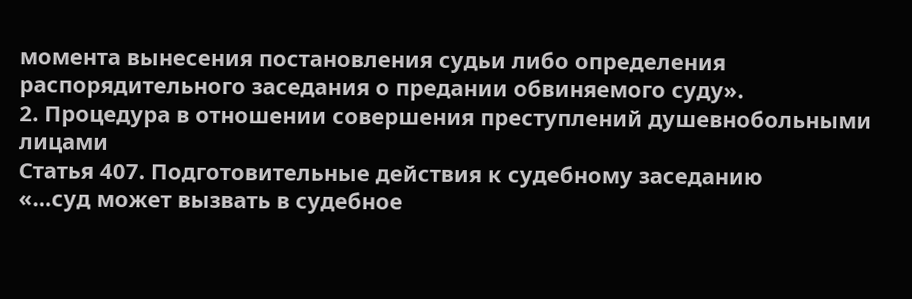момента вынесения постановления судьи либо определения распорядительного заседания о предании обвиняемого суду».
2. Процедура в отношении совершения преступлений душевнобольными лицами
Статья 407. Подготовительные действия к судебному заседанию
«…суд может вызвать в судебное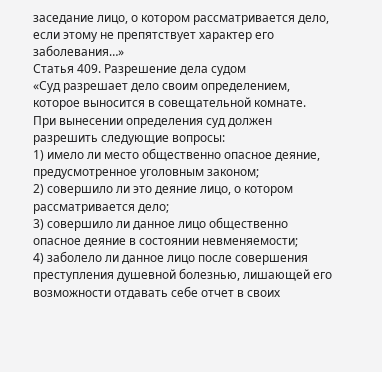заседание лицо, о котором рассматривается дело, если этому не препятствует характер его заболевания…»
Статья 409. Разрешение дела судом
«Суд разрешает дело своим определением, которое выносится в совещательной комнате.
При вынесении определения суд должен разрешить следующие вопросы:
1) имело ли место общественно опасное деяние, предусмотренное уголовным законом;
2) совершило ли это деяние лицо, о котором рассматривается дело;
3) совершило ли данное лицо общественно опасное деяние в состоянии невменяемости;
4) заболело ли данное лицо после совершения преступления душевной болезнью, лишающей его возможности отдавать себе отчет в своих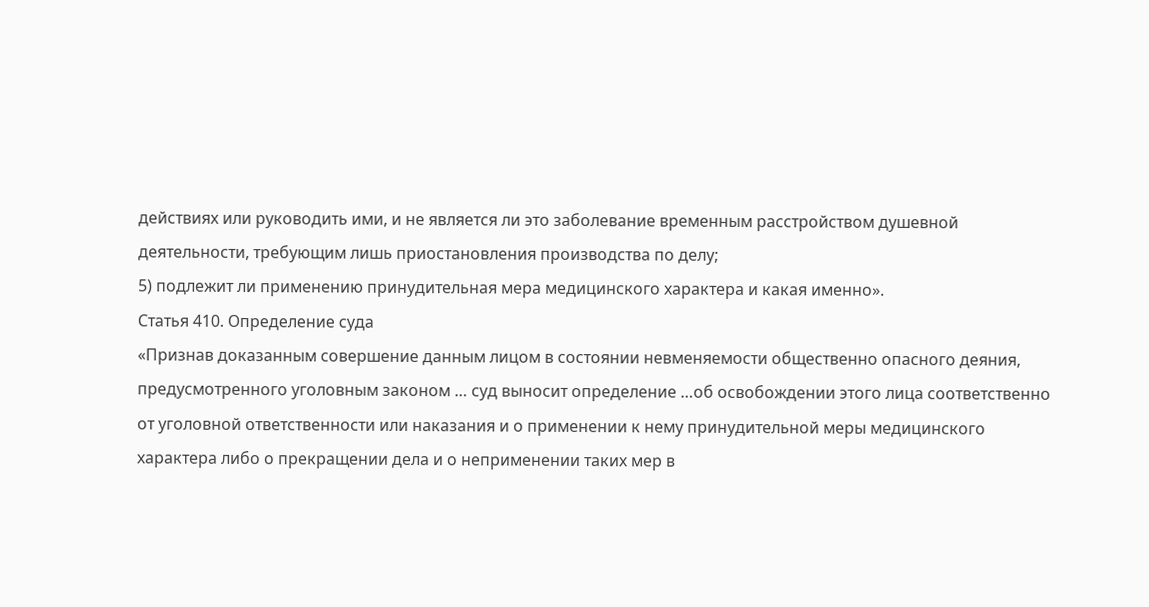действиях или руководить ими, и не является ли это заболевание временным расстройством душевной деятельности, требующим лишь приостановления производства по делу;
5) подлежит ли применению принудительная мера медицинского характера и какая именно».
Статья 410. Определение суда
«Признав доказанным совершение данным лицом в состоянии невменяемости общественно опасного деяния, предусмотренного уголовным законом … суд выносит определение …об освобождении этого лица соответственно от уголовной ответственности или наказания и о применении к нему принудительной меры медицинского характера либо о прекращении дела и о неприменении таких мер в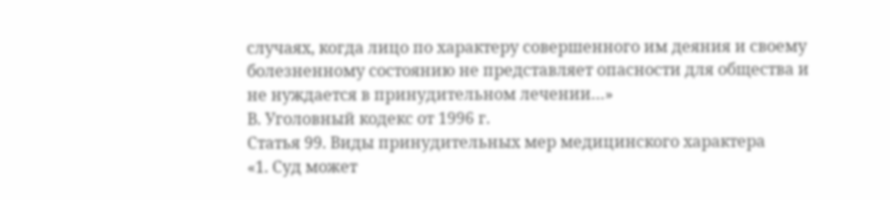случаях, когда лицо по характеру совершенного им деяния и своему болезненному состоянию не представляет опасности для общества и не нуждается в принудительном лечении…»
В. Уголовный кодекс от 1996 г.
Статья 99. Виды принудительных мер медицинского характера
«1. Суд может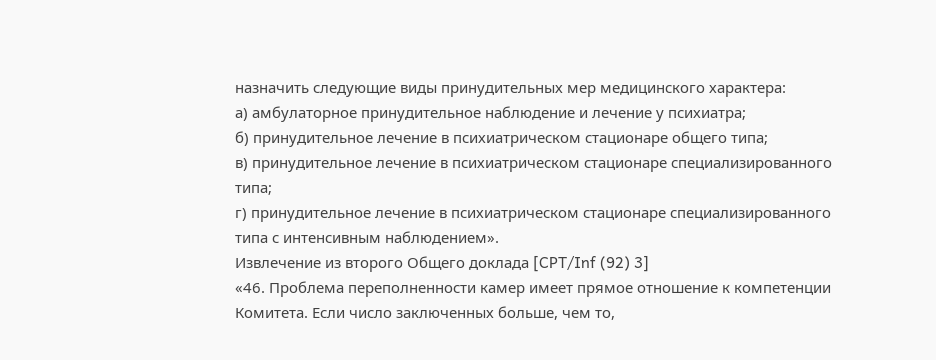назначить следующие виды принудительных мер медицинского характера:
а) амбулаторное принудительное наблюдение и лечение у психиатра;
б) принудительное лечение в психиатрическом стационаре общего типа;
в) принудительное лечение в психиатрическом стационаре специализированного типа;
г) принудительное лечение в психиатрическом стационаре специализированного типа с интенсивным наблюдением».
Извлечение из второго Oбщего доклада [CPT/Inf (92) 3]
«46. Проблема переполненности камер имеет прямое отношение к компетенции Комитета. Если число заключенных больше, чем то,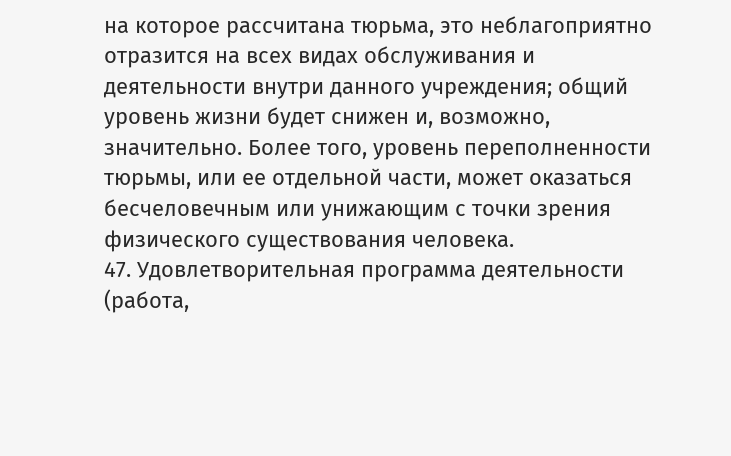на которое рассчитана тюрьма, это неблагоприятно отразится на всех видах обслуживания и деятельности внутри данного учреждения; общий уровень жизни будет снижен и, возможно, значительно. Более того, уровень переполненности тюрьмы, или ее отдельной части, может оказаться бесчеловечным или унижающим с точки зрения физического существования человека.
47. Удовлетворительная программа деятельности (работа,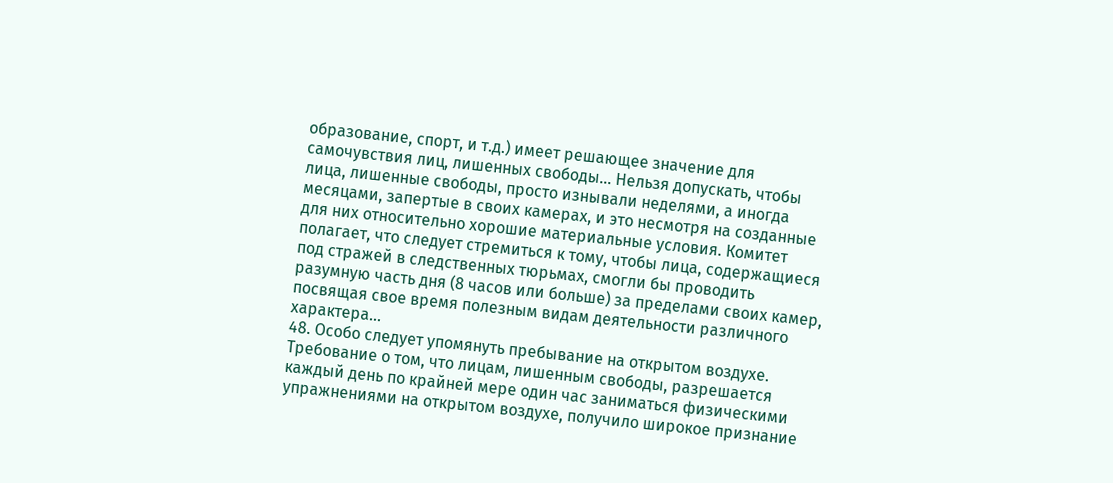образование, спорт, и т.д.) имеет решающее значение для самочувствия лиц, лишенных свободы... Нельзя допускать, чтобы лица, лишенные свободы, просто изнывали неделями, а иногда месяцами, запертые в своих камерах, и это несмотря на созданные для них относительно хорошие материальные условия. Комитет полагает, что следует стремиться к тому, чтобы лица, содержащиеся под стражей в следственных тюрьмах, смогли бы проводить разумную часть дня (8 часов или больше) за пределами своих камер, посвящая свое время полезным видам деятельности различного характера...
48. Особо следует упомянуть пребывание на открытом воздухе. Требование о том, что лицам, лишенным свободы, разрешается каждый день по крайней мере один час заниматься физическими упражнениями на открытом воздухе, получило широкое признание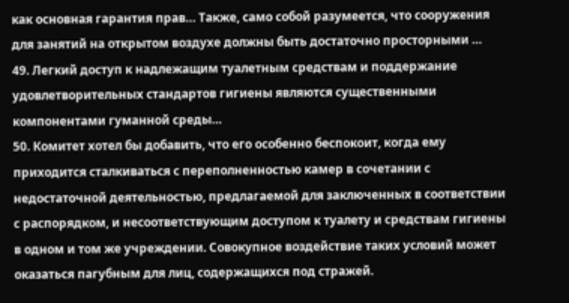как основная гарантия прав… Также, само собой разумеется, что сооружения для занятий на открытом воздухе должны быть достаточно просторными …
49. Легкий доступ к надлежащим туалетным средствам и поддержание удовлетворительных стандартов гигиены являются существенными компонентами гуманной среды…
50. Комитет хотел бы добавить, что его особенно беспокоит, когда ему приходится сталкиваться с переполненностью камер в сочетании с недостаточной деятельностью, предлагаемой для заключенных в соответствии с распорядком, и несоответствующим доступом к туалету и средствам гигиены в одном и том же учреждении. Совокупное воздействие таких условий может оказаться пагубным для лиц, содержащихся под стражей.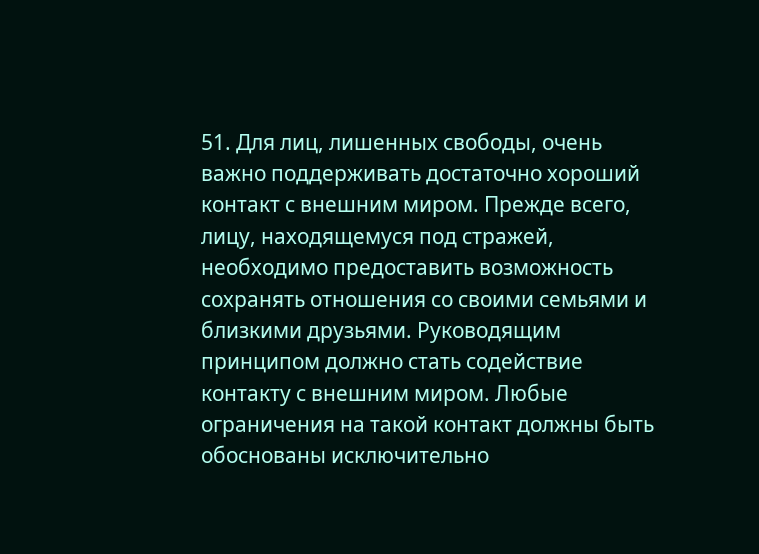51. Для лиц, лишенных свободы, очень важно поддерживать достаточно хороший контакт с внешним миром. Прежде всего, лицу, находящемуся под стражей, необходимо предоставить возможность сохранять отношения со своими семьями и близкими друзьями. Руководящим принципом должно стать содействие контакту с внешним миром. Любые ограничения на такой контакт должны быть обоснованы исключительно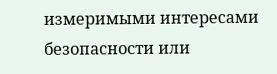измеримыми интересами безопасности или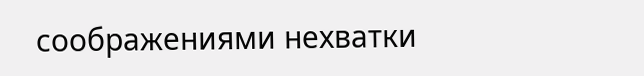соображениями нехватки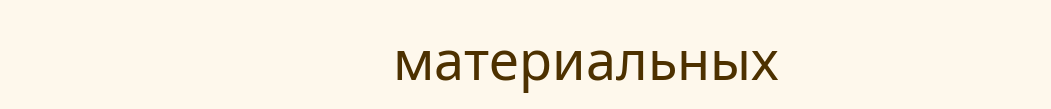материальных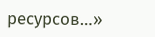ресурсов…»